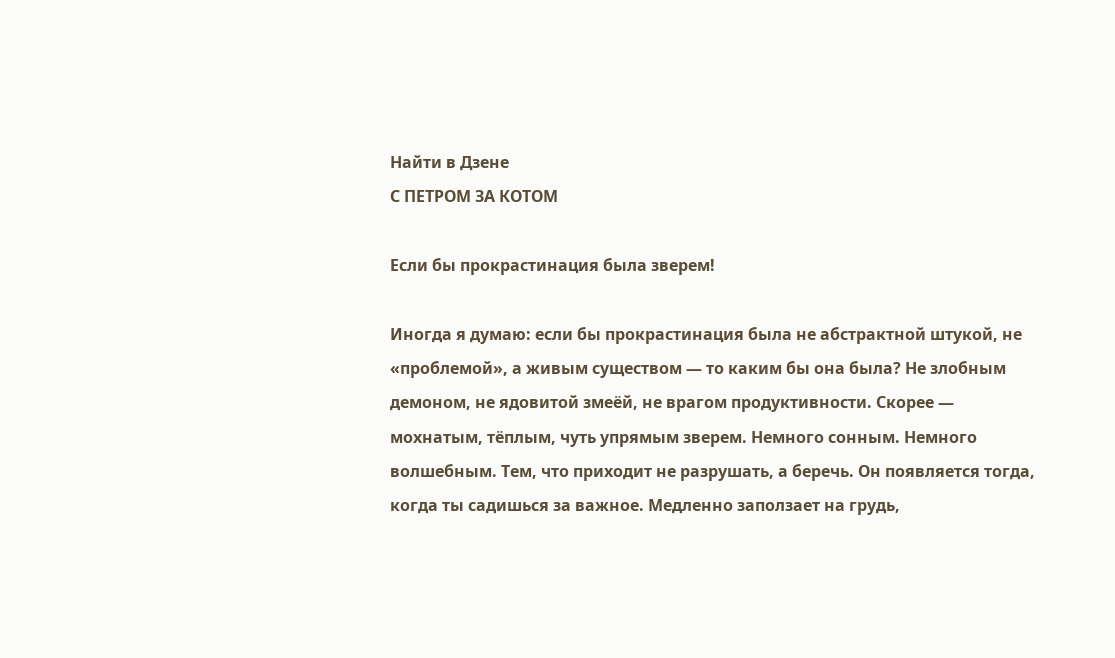Найти в Дзене
С ПЕТРОМ ЗА КОТОМ

Если бы прокрастинация была зверем!

Иногда я думаю: если бы прокрастинация была не абстрактной штукой, не «проблемой», а живым существом — то каким бы она была? Не злобным демоном, не ядовитой змеёй, не врагом продуктивности. Скорее — мохнатым, тёплым, чуть упрямым зверем. Немного сонным. Немного волшебным. Тем, что приходит не разрушать, а беречь. Он появляется тогда, когда ты садишься за важное. Медленно заползает на грудь,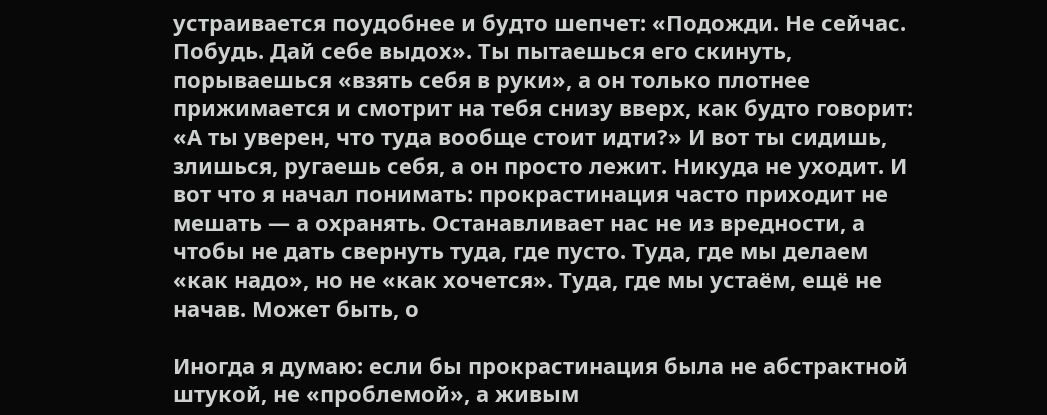устраивается поудобнее и будто шепчет: «Подожди. Не сейчас. Побудь. Дай себе выдох». Ты пытаешься его скинуть, порываешься «взять себя в руки», а он только плотнее прижимается и смотрит на тебя снизу вверх, как будто говорит: «А ты уверен, что туда вообще стоит идти?» И вот ты сидишь, злишься, ругаешь себя, а он просто лежит. Никуда не уходит. И вот что я начал понимать: прокрастинация часто приходит не мешать — а охранять. Останавливает нас не из вредности, а чтобы не дать свернуть туда, где пусто. Туда, где мы делаем «как надо», но не «как хочется». Туда, где мы устаём, ещё не начав. Может быть, о

Иногда я думаю: если бы прокрастинация была не абстрактной штукой, не «проблемой», а живым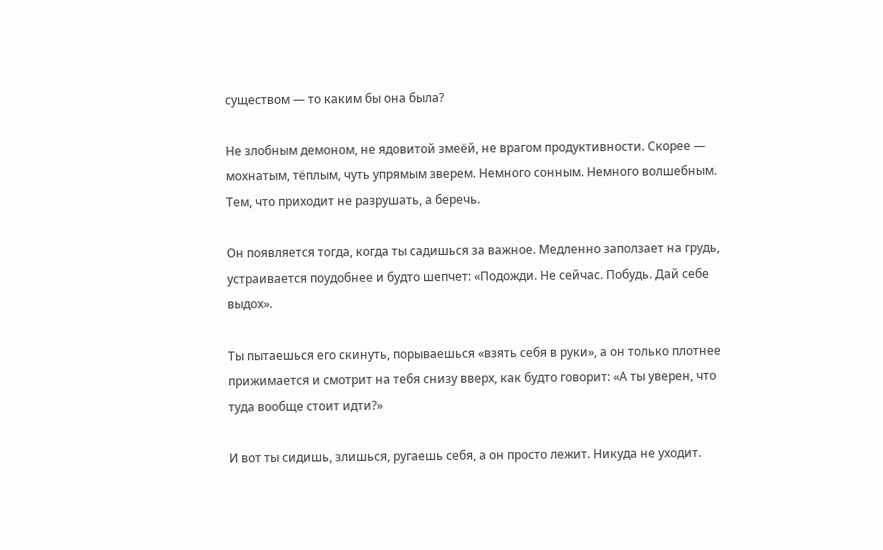существом — то каким бы она была?

Не злобным демоном, не ядовитой змеёй, не врагом продуктивности. Скорее — мохнатым, тёплым, чуть упрямым зверем. Немного сонным. Немного волшебным. Тем, что приходит не разрушать, а беречь.

Он появляется тогда, когда ты садишься за важное. Медленно заползает на грудь, устраивается поудобнее и будто шепчет: «Подожди. Не сейчас. Побудь. Дай себе выдох».

Ты пытаешься его скинуть, порываешься «взять себя в руки», а он только плотнее прижимается и смотрит на тебя снизу вверх, как будто говорит: «А ты уверен, что туда вообще стоит идти?»

И вот ты сидишь, злишься, ругаешь себя, а он просто лежит. Никуда не уходит.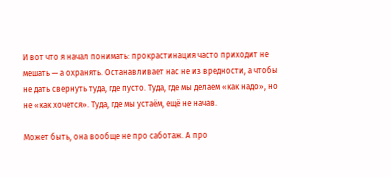И вот что я начал понимать: прокрастинация часто приходит не мешать — а охранять. Останавливает нас не из вредности, а чтобы не дать свернуть туда, где пусто. Туда, где мы делаем «как надо», но не «как хочется». Туда, где мы устаём, ещё не начав.

Может быть, она вообще не про саботаж. А про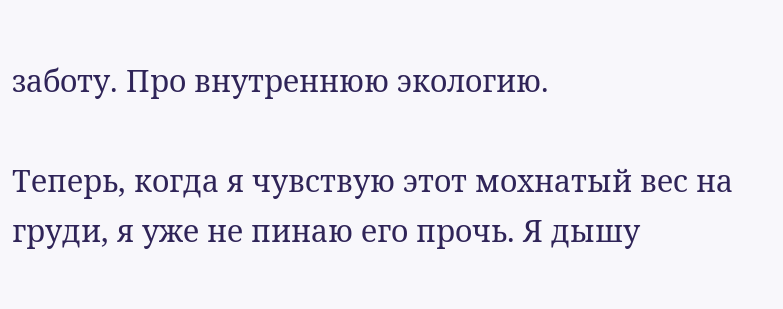заботу. Про внутреннюю экологию.

Теперь, когда я чувствую этот мохнатый вес на груди, я уже не пинаю его прочь. Я дышу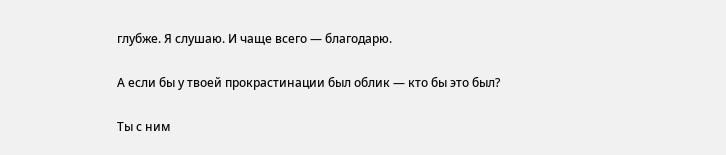глубже. Я слушаю. И чаще всего — благодарю.

А если бы у твоей прокрастинации был облик — кто бы это был?

Ты с ним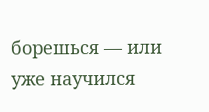борешься — или уже научился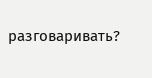разговаривать?